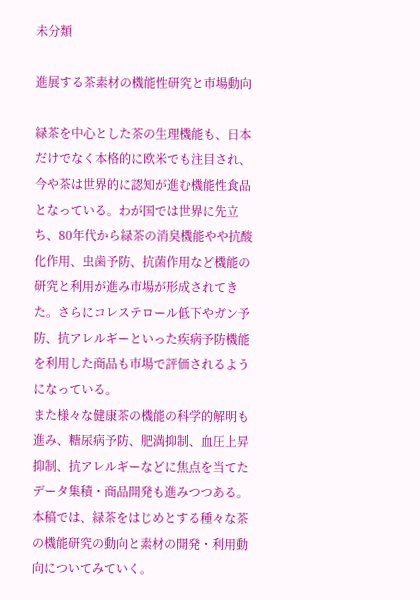未分類

進展する茶素材の機能性研究と市場動向

緑茶を中心とした茶の生理機能も、日本だけでなく本格的に欧米でも注目され、今や茶は世界的に認知が進む機能性食品となっている。わが国では世界に先立ち、80年代から緑茶の消臭機能やや抗酸化作用、虫歯予防、抗菌作用など機能の研究と利用が進み市場が形成されてきた。さらにコレステロール低下やガン予防、抗アレルギーといった疾病予防機能を利用した商品も市場で評価されるようになっている。
また様々な健康茶の機能の科学的解明も進み、糖尿病予防、肥満抑制、血圧上昇抑制、抗アレルギーなどに焦点を当てたデータ集積・商品開発も進みつつある。
本稿では、緑茶をはじめとする種々な茶の機能研究の動向と素材の開発・利用動向についてみていく。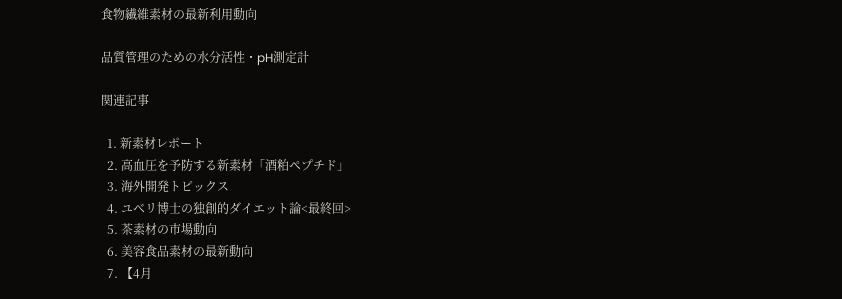食物繊維素材の最新利用動向

品質管理のための水分活性・pH測定計

関連記事

  1. 新素材レポート
  2. 高血圧を予防する新素材「酒粕ペプチド」
  3. 海外開発トピックス
  4. ユベリ博士の独創的ダイエット論<最終回>
  5. 茶素材の市場動向
  6. 美容食品素材の最新動向
  7. 【4月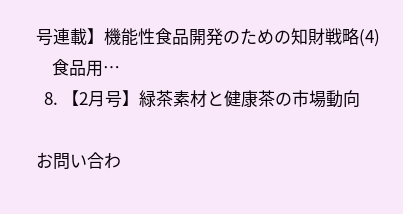号連載】機能性食品開発のための知財戦略(4)
    食品用…
  8. 【2月号】緑茶素材と健康茶の市場動向

お問い合わ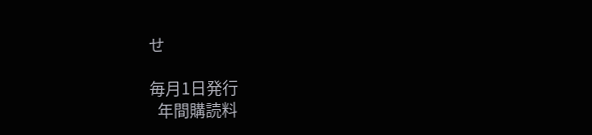せ

毎月1日発行
  年間購読料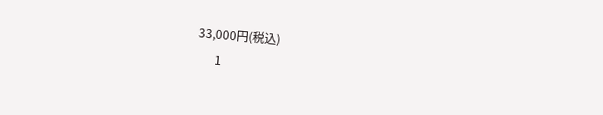33,000円(税込)
      1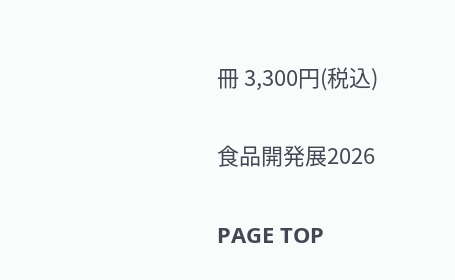冊 3,300円(税込)

食品開発展2026

PAGE TOP